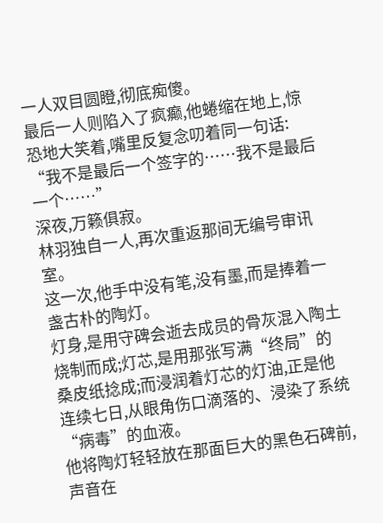一人双目圆瞪,彻底痴傻。
最后一人则陷入了疯癫,他蜷缩在地上,惊恐地大笑着,嘴里反复念叨着同一句话:
“我不是最后一个签字的……我不是最后一个……”
深夜,万籁俱寂。
林羽独自一人,再次重返那间无编号审讯室。
这一次,他手中没有笔,没有墨,而是捧着一盏古朴的陶灯。
灯身,是用守碑会逝去成员的骨灰混入陶土烧制而成;灯芯,是用那张写满“终局”的桑皮纸捻成;而浸润着灯芯的灯油,正是他连续七日,从眼角伤口滴落的、浸染了系统“病毒”的血液。
他将陶灯轻轻放在那面巨大的黑色石碑前,声音在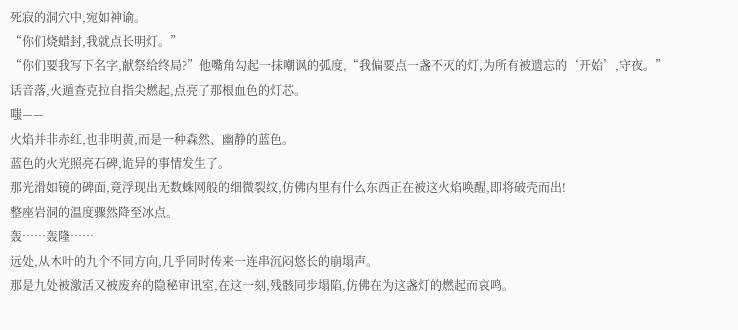死寂的洞穴中,宛如神谕。
“你们烧蜡封,我就点长明灯。”
“你们要我写下名字,献祭给终局?”他嘴角勾起一抹嘲讽的弧度,“我偏要点一盏不灭的灯,为所有被遗忘的‘开始’,守夜。”
话音落,火遁查克拉自指尖燃起,点亮了那根血色的灯芯。
嗤——
火焰并非赤红,也非明黄,而是一种森然、幽静的蓝色。
蓝色的火光照亮石碑,诡异的事情发生了。
那光滑如镜的碑面,竟浮现出无数蛛网般的细微裂纹,仿佛内里有什么东西正在被这火焰唤醒,即将破壳而出!
整座岩洞的温度骤然降至冰点。
轰……轰隆……
远处,从木叶的九个不同方向,几乎同时传来一连串沉闷悠长的崩塌声。
那是九处被激活又被废弃的隐秘审讯室,在这一刻,残骸同步塌陷,仿佛在为这盏灯的燃起而哀鸣。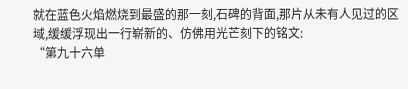就在蓝色火焰燃烧到最盛的那一刻,石碑的背面,那片从未有人见过的区域,缓缓浮现出一行崭新的、仿佛用光芒刻下的铭文:
“第九十六单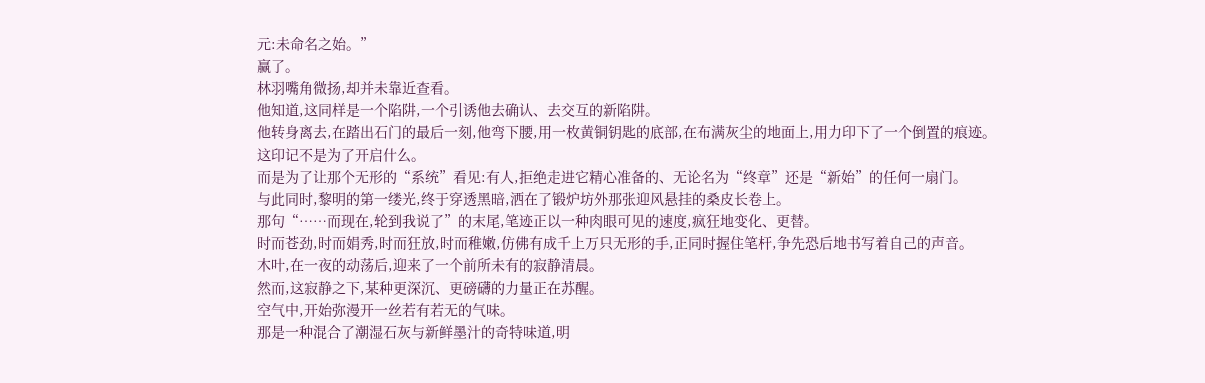元:未命名之始。”
赢了。
林羽嘴角微扬,却并未靠近查看。
他知道,这同样是一个陷阱,一个引诱他去确认、去交互的新陷阱。
他转身离去,在踏出石门的最后一刻,他弯下腰,用一枚黄铜钥匙的底部,在布满灰尘的地面上,用力印下了一个倒置的痕迹。
这印记不是为了开启什么。
而是为了让那个无形的“系统”看见:有人,拒绝走进它精心准备的、无论名为“终章”还是“新始”的任何一扇门。
与此同时,黎明的第一缕光,终于穿透黑暗,洒在了锻炉坊外那张迎风悬挂的桑皮长卷上。
那句“……而现在,轮到我说了”的末尾,笔迹正以一种肉眼可见的速度,疯狂地变化、更替。
时而苍劲,时而娟秀,时而狂放,时而稚嫩,仿佛有成千上万只无形的手,正同时握住笔杆,争先恐后地书写着自己的声音。
木叶,在一夜的动荡后,迎来了一个前所未有的寂静清晨。
然而,这寂静之下,某种更深沉、更磅礴的力量正在苏醒。
空气中,开始弥漫开一丝若有若无的气味。
那是一种混合了潮湿石灰与新鲜墨汁的奇特味道,明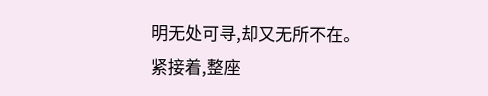明无处可寻,却又无所不在。
紧接着,整座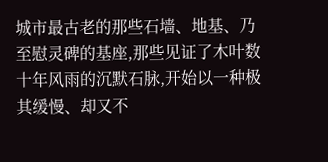城市最古老的那些石墙、地基、乃至慰灵碑的基座,那些见证了木叶数十年风雨的沉默石脉,开始以一种极其缓慢、却又不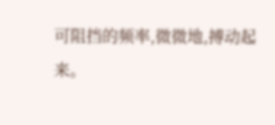可阻挡的频率,微微地,搏动起来。